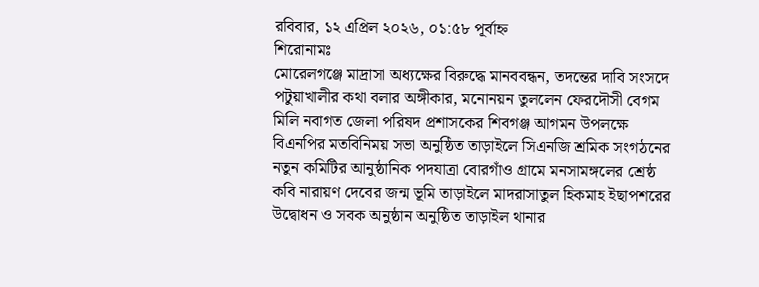রবিবার, ১২ এপ্রিল ২০২৬, ০১:৫৮ পূর্বাহ্ন
শিরোনামঃ
মোরেলগঞ্জে মাদ্রাসা অধ্যক্ষের বিরুদ্ধে মানববন্ধন, তদন্তের দাবি সংসদে পটুয়াখালীর কথা বলার অঙ্গীকার, মনোনয়ন তুললেন ফেরদৌসী বেগম মিলি নবাগত জেলা পরিষদ প্রশাসকের শিবগঞ্জ আগমন উপলক্ষে বিএনপির মতবিনিময় সভা অনুষ্ঠিত তাড়াইলে সিএনজি শ্রমিক সংগঠনের নতুন কমিটির আনুষ্ঠানিক পদযাত্রা বোরগাঁও গ্রামে মনসামঙ্গলের শ্রেষ্ঠ কবি নারায়ণ দেবের জন্ম ভূমি তাড়াইলে মাদরাসাতুল হিকমাহ ইছাপশরের উদ্বোধন ও সবক অনুষ্ঠান অনুষ্ঠিত তাড়াইল থানার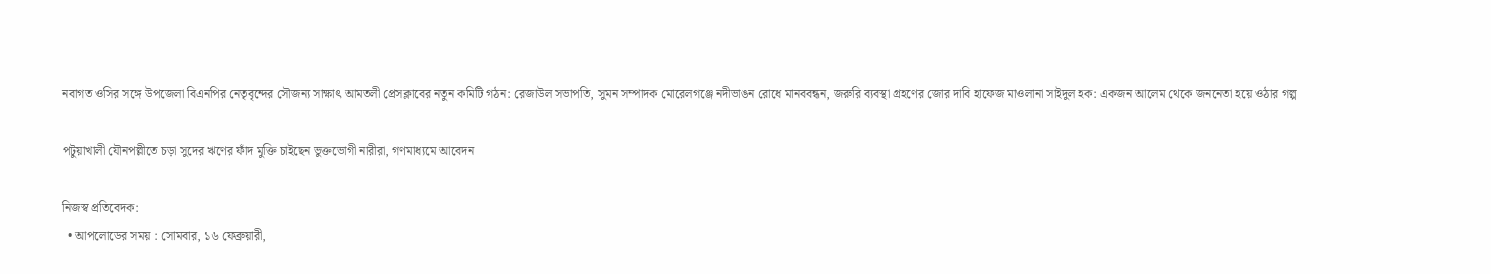নবাগত ওসির সঙ্গে উপজেলা বিএনপির নেতৃবৃন্দের সৌজন্য সাক্ষাৎ আমতলী প্রেসক্লাবের নতুন কমিটি গঠন: রেজাউল সভাপতি, সুমন সম্পাদক মোরেলগঞ্জে নদীভাঙন রোধে মানববন্ধন, জরুরি ব্যবস্থা গ্রহণের জোর দাবি হাফেজ মাওলানা সাইদুল হক: একজন আলেম থেকে জননেতা হয়ে ওঠার গল্প

পটুয়াখালী যৌনপল্লীতে চড়া সুদের ঋণের ফাঁদ মুক্তি চাইছেন ভুক্তভোগী নারীরা, গণমাধ্যমে আবেদন

নিজস্ব প্রতিবেদক:
  • আপলোডের সময় : সোমবার, ১৬ ফেব্রুয়ারী,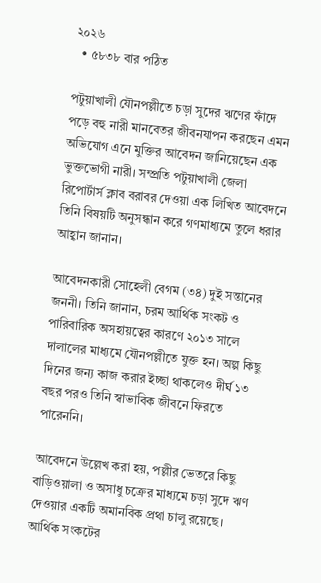২০২৬
  • ৫৮৩৮ বার পঠিত

পটুয়াখালী যৌনপল্লীতে চড়া সুদের ঋণের ফাঁদে পড়ে বহু নারী মানবেতর জীবনযাপন করছেন এমন অভিযোগ এনে মুক্তির আবেদন জানিয়েছেন এক ভুক্তভোগী নারী। সম্প্রতি পটুয়াখালী জেলা রিপোর্টার্স ক্লাব বরাবর দেওয়া এক লিখিত আবেদনে তিনি বিষয়টি অনুসন্ধান করে গণমাধ্যমে তুলে ধরার আহ্বান জানান।

আবেদনকারী সোহেলী বেগম (৩৪) দুই সন্তানের জননী। তিনি জানান, চরম আর্থিক সংকট ও পারিবারিক অসহায়ত্বের কারণে ২০১৩ সালে দালালের মাধ্যমে যৌনপল্লীতে যুক্ত হন। অল্প কিছু দিনের জন্য কাজ করার ইচ্ছা থাকলেও দীর্ঘ ১৩ বছর পরও তিনি স্বাভাবিক জীবনে ফিরতে পারেননি।

আবেদনে উল্লেখ করা হয়, পল্লীর ভেতরে কিছু বাড়িওয়ালা ও অসাধু চক্রের মাধ্যমে চড়া সুদে ঋণ দেওয়ার একটি অমানবিক প্রথা চালু রয়েছে। আর্থিক সংকটের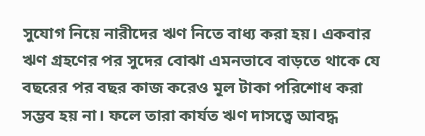সুযোগ নিয়ে নারীদের ঋণ নিতে বাধ্য করা হয়। একবার ঋণ গ্রহণের পর সুদের বোঝা এমনভাবে বাড়তে থাকে যে বছরের পর বছর কাজ করেও মূল টাকা পরিশোধ করা সম্ভব হয় না। ফলে তারা কার্যত ঋণ দাসত্বে আবদ্ধ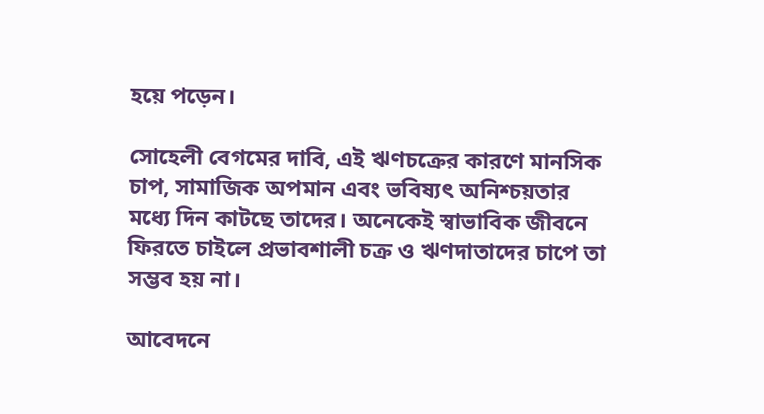হয়ে পড়েন।

সোহেলী বেগমের দাবি, এই ঋণচক্রের কারণে মানসিক চাপ, সামাজিক অপমান এবং ভবিষ্যৎ অনিশ্চয়তার মধ্যে দিন কাটছে তাদের। অনেকেই স্বাভাবিক জীবনে ফিরতে চাইলে প্রভাবশালী চক্র ও ঋণদাতাদের চাপে তা সম্ভব হয় না।

আবেদনে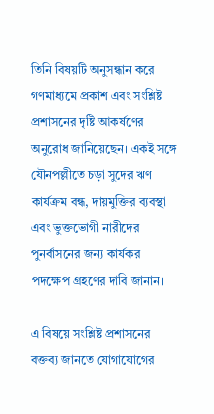তিনি বিষয়টি অনুসন্ধান করে গণমাধ্যমে প্রকাশ এবং সংশ্লিষ্ট প্রশাসনের দৃষ্টি আকর্ষণের অনুরোধ জানিয়েছেন। একই সঙ্গে যৌনপল্লীতে চড়া সুদের ঋণ কার্যক্রম বন্ধ, দায়মুক্তির ব্যবস্থা এবং ভুক্তভোগী নারীদের পুনর্বাসনের জন্য কার্যকর পদক্ষেপ গ্রহণের দাবি জানান।

এ বিষয়ে সংশ্লিষ্ট প্রশাসনের বক্তব্য জানতে যোগাযোগের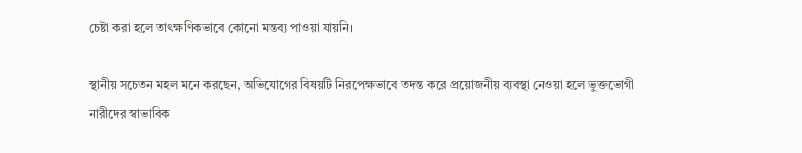চেষ্টা করা হলে তাৎক্ষণিকভাবে কোনো মন্তব্য পাওয়া যায়নি।

স্থানীয় সচেতন মহল মনে করছেন, অভিযোগের বিষয়টি নিরপেক্ষভাবে তদন্ত করে প্রয়োজনীয় ব্যবস্থা নেওয়া হলে ভুক্তভোগী নারীদের স্বাভাবিক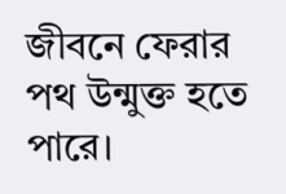জীবনে ফেরার পথ উন্মুক্ত হতে পারে।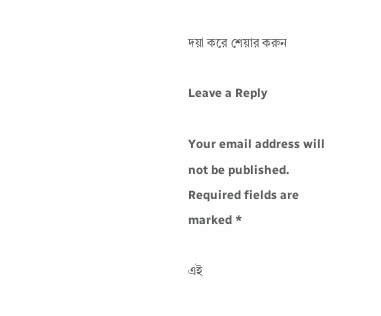দয়া করে শেয়ার করুন

Leave a Reply

Your email address will not be published. Required fields are marked *

এই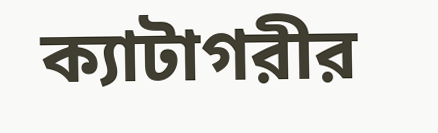ক্যাটাগরীর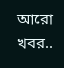আরো খবর..